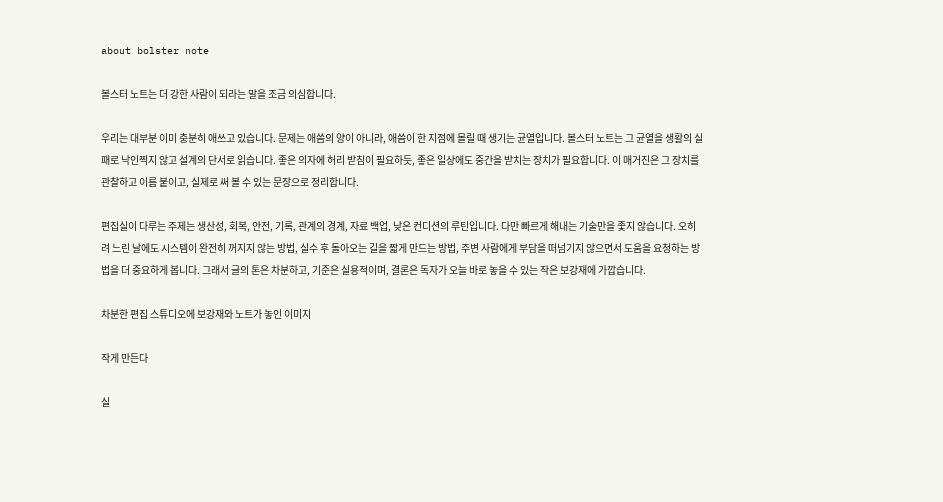about bolster note

볼스터 노트는 더 강한 사람이 되라는 말을 조금 의심합니다.

우리는 대부분 이미 충분히 애쓰고 있습니다. 문제는 애씀의 양이 아니라, 애씀이 한 지점에 몰릴 때 생기는 균열입니다. 볼스터 노트는 그 균열을 생활의 실패로 낙인찍지 않고 설계의 단서로 읽습니다. 좋은 의자에 허리 받침이 필요하듯, 좋은 일상에도 중간을 받치는 장치가 필요합니다. 이 매거진은 그 장치를 관찰하고 이름 붙이고, 실제로 써 볼 수 있는 문장으로 정리합니다.

편집실이 다루는 주제는 생산성, 회복, 안전, 기록, 관계의 경계, 자료 백업, 낮은 컨디션의 루틴입니다. 다만 빠르게 해내는 기술만을 좇지 않습니다. 오히려 느린 날에도 시스템이 완전히 꺼지지 않는 방법, 실수 후 돌아오는 길을 짧게 만드는 방법, 주변 사람에게 부담을 떠넘기지 않으면서 도움을 요청하는 방법을 더 중요하게 봅니다. 그래서 글의 톤은 차분하고, 기준은 실용적이며, 결론은 독자가 오늘 바로 놓을 수 있는 작은 보강재에 가깝습니다.

차분한 편집 스튜디오에 보강재와 노트가 놓인 이미지

작게 만든다

실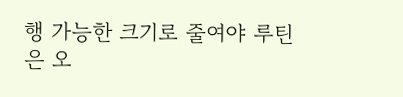행 가능한 크기로 줄여야 루틴은 오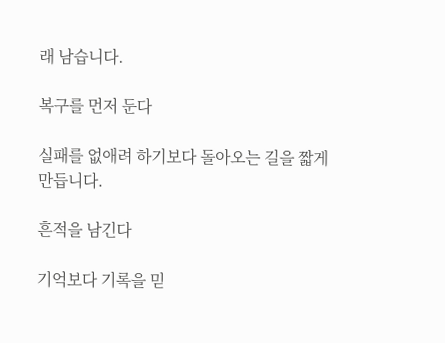래 남습니다.

복구를 먼저 둔다

실패를 없애려 하기보다 돌아오는 길을 짧게 만듭니다.

흔적을 남긴다

기억보다 기록을 믿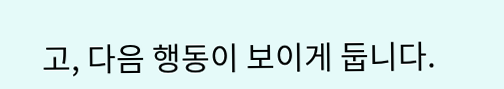고, 다음 행동이 보이게 둡니다.